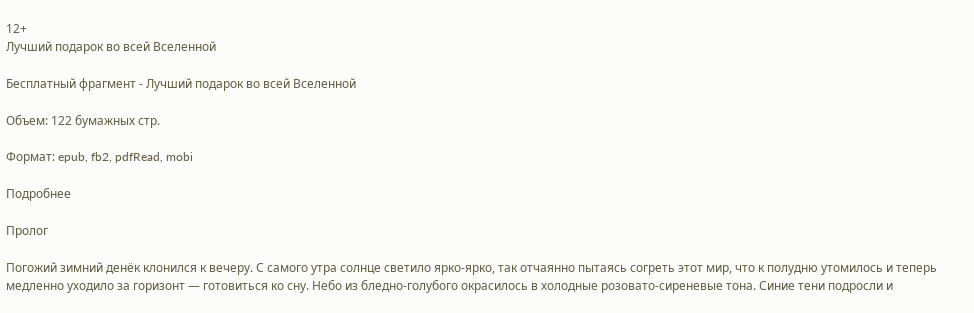12+
Лучший подарок во всей Вселенной

Бесплатный фрагмент - Лучший подарок во всей Вселенной

Объем: 122 бумажных стр.

Формат: epub, fb2, pdfRead, mobi

Подробнее

Пролог

Погожий зимний денёк клонился к вечеру. С самого утра солнце светило ярко-ярко, так отчаянно пытаясь согреть этот мир, что к полудню утомилось и теперь медленно уходило за горизонт — готовиться ко сну. Небо из бледно-голубого окрасилось в холодные розовато-сиреневые тона. Синие тени подросли и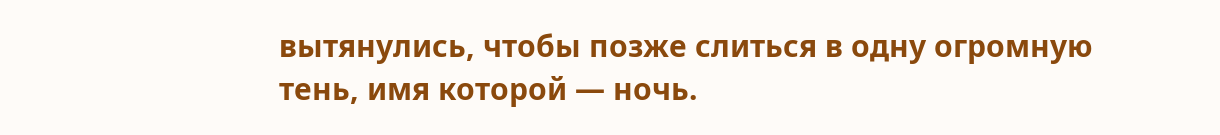вытянулись, чтобы позже слиться в одну огромную тень, имя которой — ночь.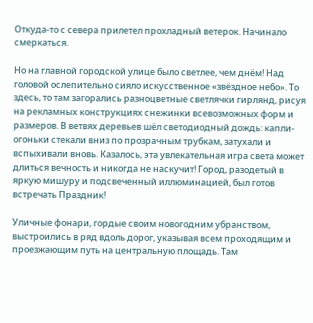Откуда-то с севера прилетел прохладный ветерок. Начинало смеркаться.

Но на главной городской улице было светлее, чем днём! Над головой ослепительно сияло искусственное «звёздное небо». То здесь, то там загорались разноцветные светлячки гирлянд, рисуя на рекламных конструкциях снежинки всевозможных форм и размеров. В ветвях деревьев шёл светодиодный дождь: капли-огоньки стекали вниз по прозрачным трубкам, затухали и вспыхивали вновь. Казалось, эта увлекательная игра света может длиться вечность и никогда не наскучит! Город, разодетый в яркую мишуру и подсвеченный иллюминацией, был готов встречать Праздник!

Уличные фонари, гордые своим новогодним убранством, выстроились в ряд вдоль дорог, указывая всем проходящим и проезжающим путь на центральную площадь. Там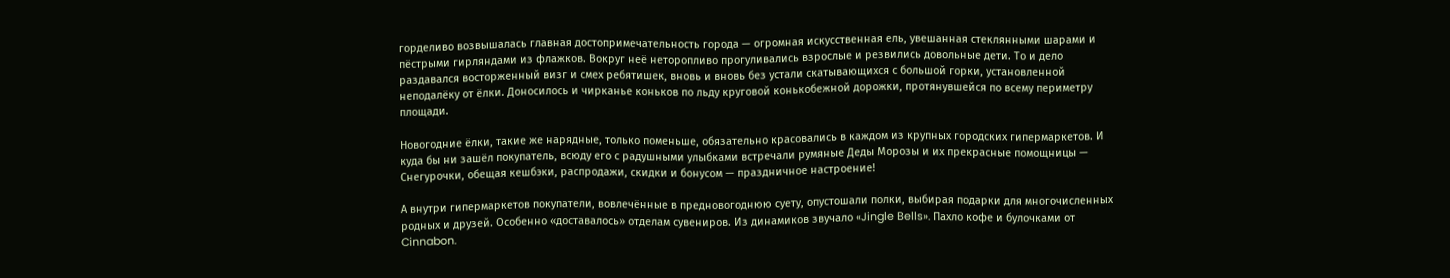горделиво возвышалась главная достопримечательность города — огромная искусственная ель, увешанная стеклянными шарами и пёстрыми гирляндами из флажков. Вокруг неё неторопливо прогуливались взрослые и резвились довольные дети. То и дело раздавался восторженный визг и смех ребятишек, вновь и вновь без устали скатывающихся с большой горки, установленной неподалёку от ёлки. Доносилось и чирканье коньков по льду круговой конькобежной дорожки, протянувшейся по всему периметру площади.

Новогодние ёлки, такие же нарядные, только поменьше, обязательно красовались в каждом из крупных городских гипермаркетов. И куда бы ни зашёл покупатель, всюду его с радушными улыбками встречали румяные Деды Морозы и их прекрасные помощницы — Снегурочки, обещая кешбэки, распродажи, скидки и бонусом — праздничное настроение!

А внутри гипермаркетов покупатели, вовлечённые в предновогоднюю суету, опустошали полки, выбирая подарки для многочисленных родных и друзей. Особенно «доставалось» отделам сувениров. Из динамиков звучало «Jingle Bells». Пахло кофе и булочками от Cinnabon.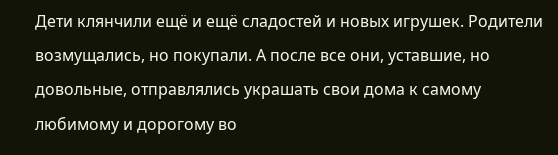Дети клянчили ещё и ещё сладостей и новых игрушек. Родители возмущались, но покупали. А после все они, уставшие, но довольные, отправлялись украшать свои дома к самому любимому и дорогому во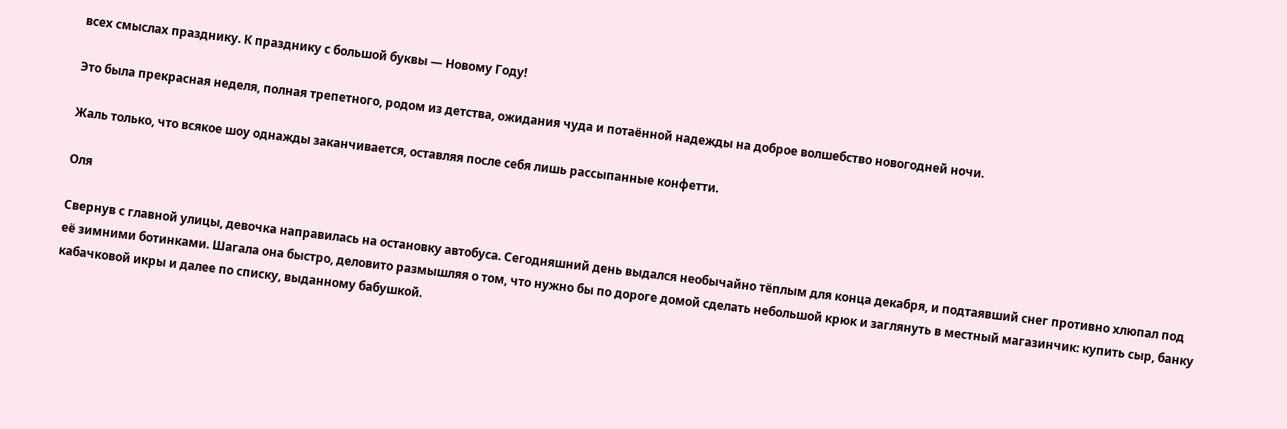всех смыслах празднику. К празднику с большой буквы — Новому Году!

Это была прекрасная неделя, полная трепетного, родом из детства, ожидания чуда и потаённой надежды на доброе волшебство новогодней ночи.

Жаль только, что всякое шоу однажды заканчивается, оставляя после себя лишь рассыпанные конфетти.

Оля

Свернув с главной улицы, девочка направилась на остановку автобуса. Сегодняшний день выдался необычайно тёплым для конца декабря, и подтаявший снег противно хлюпал под её зимними ботинками. Шагала она быстро, деловито размышляя о том, что нужно бы по дороге домой сделать небольшой крюк и заглянуть в местный магазинчик: купить сыр, банку кабачковой икры и далее по списку, выданному бабушкой.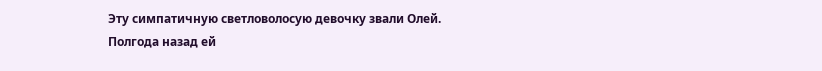Эту симпатичную светловолосую девочку звали Олей. Полгода назад ей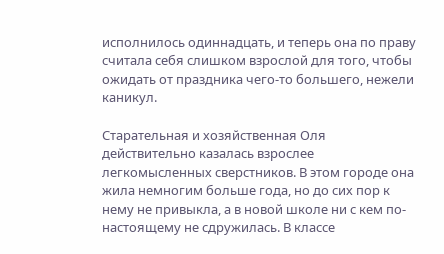исполнилось одиннадцать, и теперь она по праву считала себя слишком взрослой для того, чтобы ожидать от праздника чего-то большего, нежели каникул.

Старательная и хозяйственная Оля действительно казалась взрослее легкомысленных сверстников. В этом городе она жила немногим больше года, но до сих пор к нему не привыкла, а в новой школе ни с кем по-настоящему не сдружилась. В классе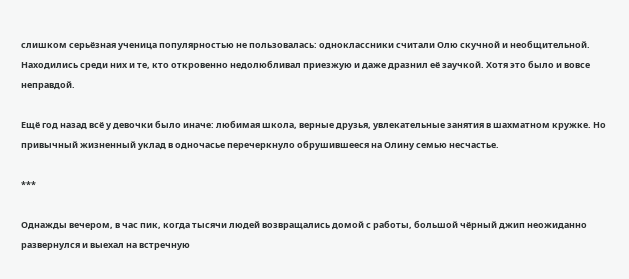слишком серьёзная ученица популярностью не пользовалась: одноклассники считали Олю скучной и необщительной. Находились среди них и те, кто откровенно недолюбливал приезжую и даже дразнил её заучкой. Хотя это было и вовсе неправдой.

Ещё год назад всё у девочки было иначе: любимая школа, верные друзья, увлекательные занятия в шахматном кружке. Но привычный жизненный уклад в одночасье перечеркнуло обрушившееся на Олину семью несчастье.

***

Однажды вечером, в час пик, когда тысячи людей возвращались домой с работы, большой чёрный джип неожиданно развернулся и выехал на встречную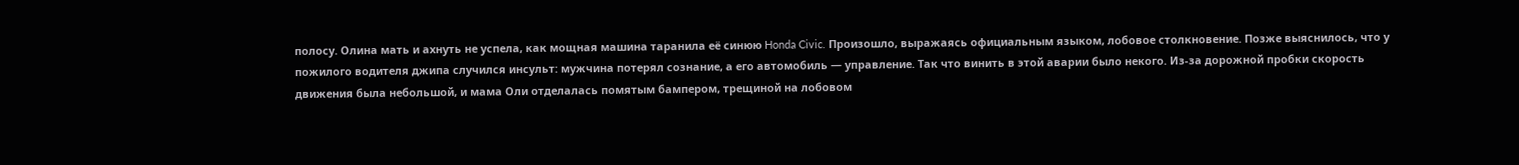полосу. Олина мать и ахнуть не успела, как мощная машина таранила её синюю Honda Civic. Произошло, выражаясь официальным языком, лобовое столкновение. Позже выяснилось, что у пожилого водителя джипа случился инсульт: мужчина потерял сознание, а его автомобиль — управление. Так что винить в этой аварии было некого. Из-за дорожной пробки скорость движения была небольшой, и мама Оли отделалась помятым бампером, трещиной на лобовом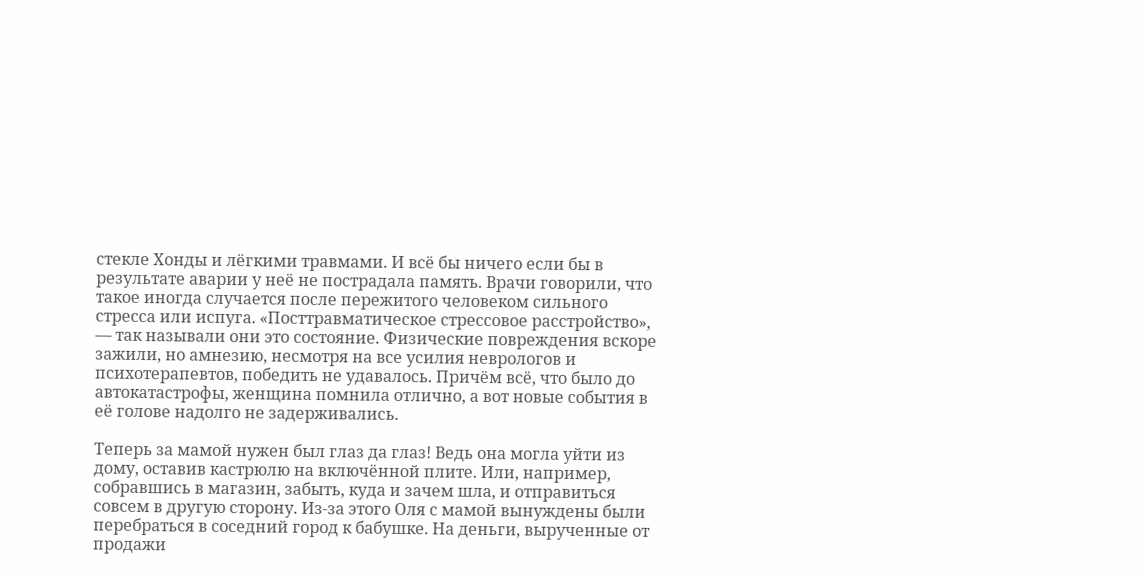стекле Хонды и лёгкими травмами. И всё бы ничего если бы в результате аварии у неё не пострадала память. Врачи говорили, что такое иногда случается после пережитого человеком сильного стресса или испуга. «Посттравматическое стрессовое расстройство», — так называли они это состояние. Физические повреждения вскоре зажили, но амнезию, несмотря на все усилия неврологов и психотерапевтов, победить не удавалось. Причём всё, что было до автокатастрофы, женщина помнила отлично, а вот новые события в её голове надолго не задерживались.

Теперь за мамой нужен был глаз да глаз! Ведь она могла уйти из дому, оставив кастрюлю на включённой плите. Или, например, собравшись в магазин, забыть, куда и зачем шла, и отправиться совсем в другую сторону. Из-за этого Оля с мамой вынуждены были перебраться в соседний город к бабушке. На деньги, вырученные от продажи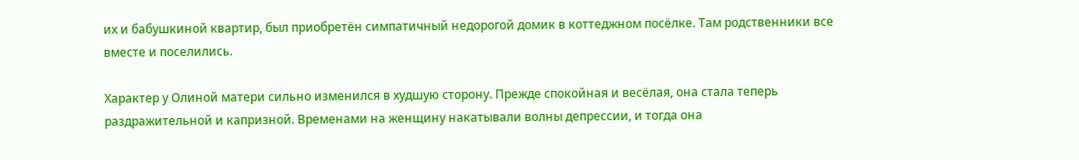их и бабушкиной квартир, был приобретён симпатичный недорогой домик в коттеджном посёлке. Там родственники все вместе и поселились.

Характер у Олиной матери сильно изменился в худшую сторону. Прежде спокойная и весёлая, она стала теперь раздражительной и капризной. Временами на женщину накатывали волны депрессии, и тогда она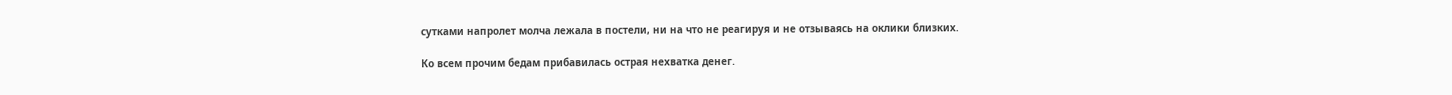сутками напролет молча лежала в постели, ни на что не реагируя и не отзываясь на оклики близких.

Ко всем прочим бедам прибавилась острая нехватка денег.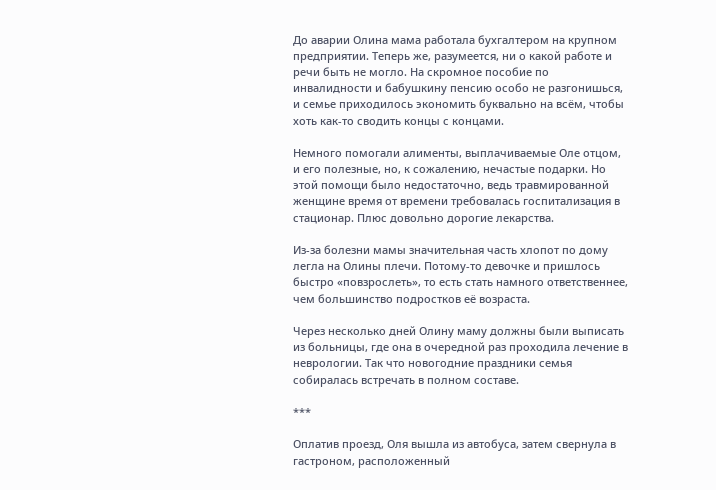До аварии Олина мама работала бухгалтером на крупном предприятии. Теперь же, разумеется, ни о какой работе и речи быть не могло. На скромное пособие по инвалидности и бабушкину пенсию особо не разгонишься, и семье приходилось экономить буквально на всём, чтобы хоть как-то сводить концы с концами.

Немного помогали алименты, выплачиваемые Оле отцом, и его полезные, но, к сожалению, нечастые подарки. Но этой помощи было недостаточно, ведь травмированной женщине время от времени требовалась госпитализация в стационар. Плюс довольно дорогие лекарства.

Из-за болезни мамы значительная часть хлопот по дому легла на Олины плечи. Потому-то девочке и пришлось быстро «повзрослеть», то есть стать намного ответственнее, чем большинство подростков её возраста.

Через несколько дней Олину маму должны были выписать из больницы, где она в очередной раз проходила лечение в неврологии. Так что новогодние праздники семья собиралась встречать в полном составе.

***

Оплатив проезд, Оля вышла из автобуса, затем свернула в гастроном, расположенный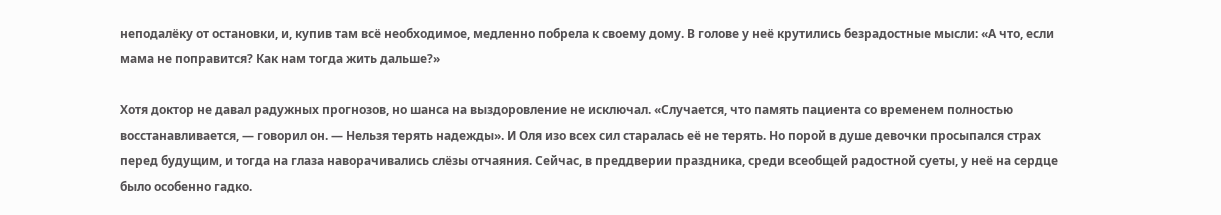неподалёку от остановки, и, купив там всё необходимое, медленно побрела к своему дому. В голове у неё крутились безрадостные мысли: «А что, если мама не поправится? Как нам тогда жить дальше?»

Хотя доктор не давал радужных прогнозов, но шанса на выздоровление не исключал. «Случается, что память пациента со временем полностью восстанавливается, — говорил он. — Нельзя терять надежды». И Оля изо всех сил старалась её не терять. Но порой в душе девочки просыпался страх перед будущим, и тогда на глаза наворачивались слёзы отчаяния. Сейчас, в преддверии праздника, среди всеобщей радостной суеты, у неё на сердце было особенно гадко.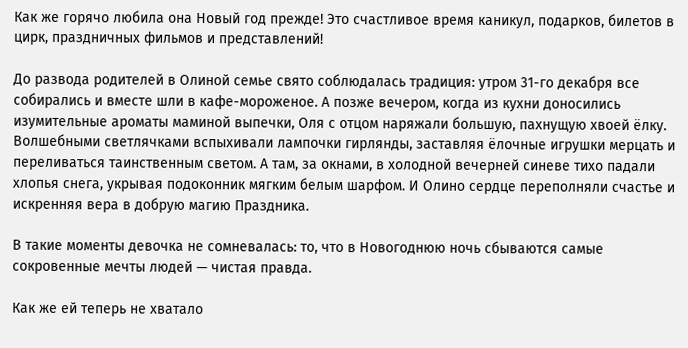Как же горячо любила она Новый год прежде! Это счастливое время каникул, подарков, билетов в цирк, праздничных фильмов и представлений!

До развода родителей в Олиной семье свято соблюдалась традиция: утром 31-го декабря все собирались и вместе шли в кафе-мороженое. А позже вечером, когда из кухни доносились изумительные ароматы маминой выпечки, Оля с отцом наряжали большую, пахнущую хвоей ёлку. Волшебными светлячками вспыхивали лампочки гирлянды, заставляя ёлочные игрушки мерцать и переливаться таинственным светом. А там, за окнами, в холодной вечерней синеве тихо падали хлопья снега, укрывая подоконник мягким белым шарфом. И Олино сердце переполняли счастье и искренняя вера в добрую магию Праздника.

В такие моменты девочка не сомневалась: то, что в Новогоднюю ночь сбываются самые сокровенные мечты людей — чистая правда.

Как же ей теперь не хватало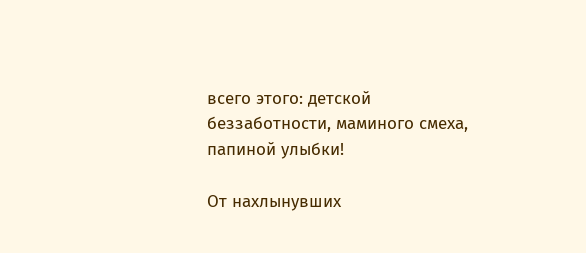всего этого: детской беззаботности, маминого смеха, папиной улыбки!

От нахлынувших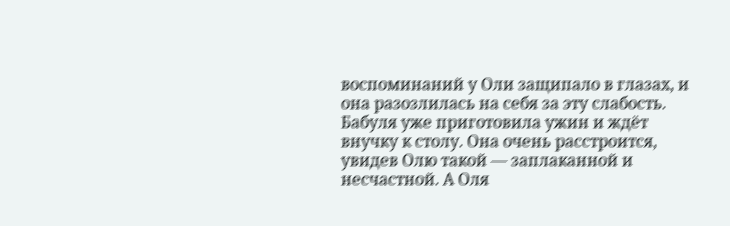воспоминаний у Оли защипало в глазах, и она разозлилась на себя за эту слабость. Бабуля уже приготовила ужин и ждёт внучку к столу. Она очень расстроится, увидев Олю такой — заплаканной и несчастной. А Оля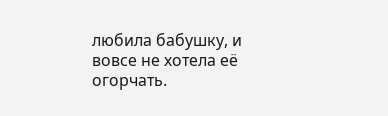любила бабушку, и вовсе не хотела её огорчать.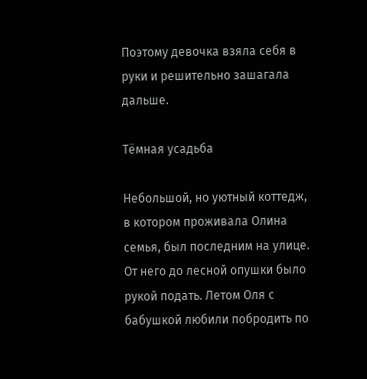Поэтому девочка взяла себя в руки и решительно зашагала дальше.

Тёмная усадьба

Небольшой, но уютный коттедж, в котором проживала Олина семья, был последним на улице. От него до лесной опушки было рукой подать. Летом Оля с бабушкой любили побродить по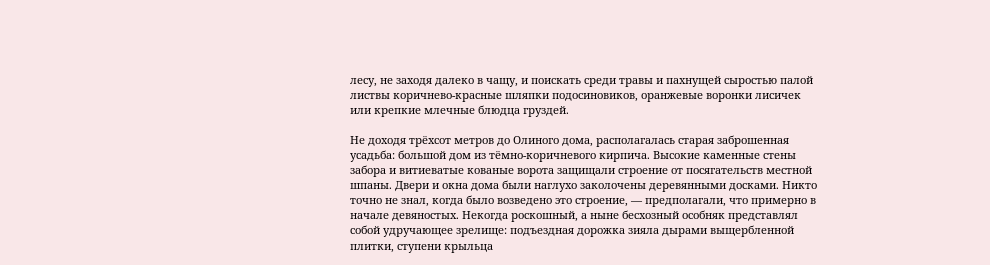лесу, не заходя далеко в чащу, и поискать среди травы и пахнущей сыростью палой листвы коричнево-красные шляпки подосиновиков, оранжевые воронки лисичек или крепкие млечные блюдца груздей.

Не доходя трёхсот метров до Олиного дома, располагалась старая заброшенная усадьба: большой дом из тёмно-коричневого кирпича. Высокие каменные стены забора и витиеватые кованые ворота защищали строение от посягательств местной шпаны. Двери и окна дома были наглухо заколочены деревянными досками. Никто точно не знал, когда было возведено это строение, — предполагали, что примерно в начале девяностых. Некогда роскошный, а ныне бесхозный особняк представлял собой удручающее зрелище: подъездная дорожка зияла дырами выщербленной плитки, ступени крыльца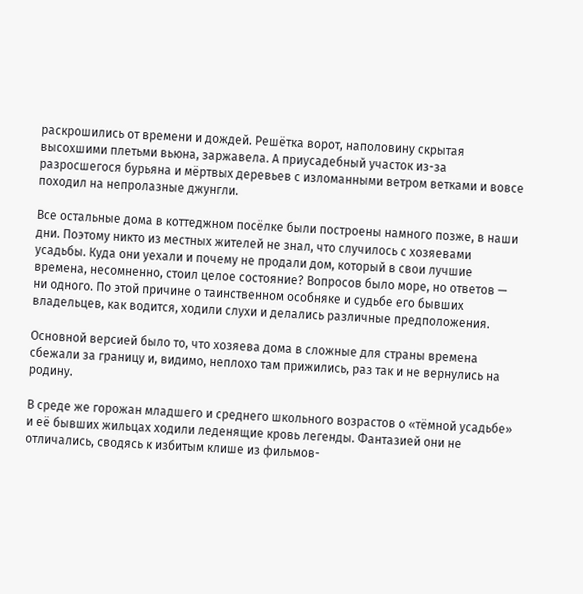раскрошились от времени и дождей. Решётка ворот, наполовину скрытая высохшими плетьми вьюна, заржавела. А приусадебный участок из-за разросшегося бурьяна и мёртвых деревьев с изломанными ветром ветками и вовсе походил на непролазные джунгли.

Все остальные дома в коттеджном посёлке были построены намного позже, в наши дни. Поэтому никто из местных жителей не знал, что случилось с хозяевами усадьбы. Куда они уехали и почему не продали дом, который в свои лучшие времена, несомненно, стоил целое состояние? Вопросов было море, но ответов — ни одного. По этой причине о таинственном особняке и судьбе его бывших владельцев, как водится, ходили слухи и делались различные предположения.

Основной версией было то, что хозяева дома в сложные для страны времена сбежали за границу и, видимо, неплохо там прижились, раз так и не вернулись на родину.

В среде же горожан младшего и среднего школьного возрастов о «тёмной усадьбе» и её бывших жильцах ходили леденящие кровь легенды. Фантазией они не отличались, сводясь к избитым клише из фильмов-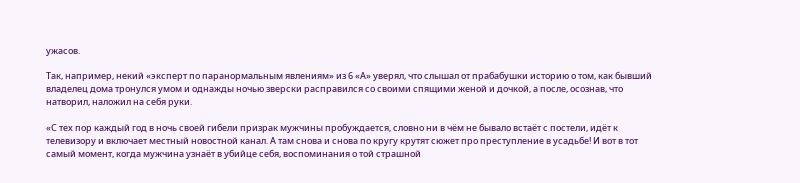ужасов.

Так, например, некий «эксперт по паранормальным явлениям» из 6 «А» уверял, что слышал от прабабушки историю о том, как бывший владелец дома тронулся умом и однажды ночью зверски расправился со своими спящими женой и дочкой, а после, осознав, что натворил, наложил на себя руки.

«С тех пор каждый год в ночь своей гибели призрак мужчины пробуждается, словно ни в чём не бывало встаёт с постели, идёт к телевизору и включает местный новостной канал. А там снова и снова по кругу крутят сюжет про преступление в усадьбе! И вот в тот самый момент, когда мужчина узнаёт в убийце себя, воспоминания о той страшной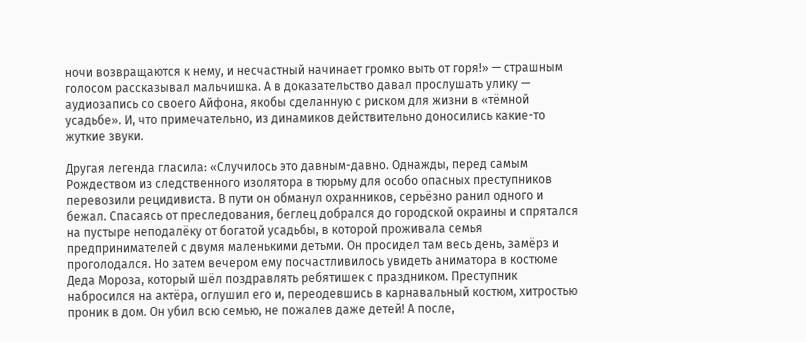ночи возвращаются к нему, и несчастный начинает громко выть от горя!» — страшным голосом рассказывал мальчишка. А в доказательство давал прослушать улику — аудиозапись со своего Айфона, якобы сделанную с риском для жизни в «тёмной усадьбе». И, что примечательно, из динамиков действительно доносились какие-то жуткие звуки.

Другая легенда гласила: «Случилось это давным-давно. Однажды, перед самым Рождеством из следственного изолятора в тюрьму для особо опасных преступников перевозили рецидивиста. В пути он обманул охранников, серьёзно ранил одного и бежал. Спасаясь от преследования, беглец добрался до городской окраины и спрятался на пустыре неподалёку от богатой усадьбы, в которой проживала семья предпринимателей с двумя маленькими детьми. Он просидел там весь день, замёрз и проголодался. Но затем вечером ему посчастливилось увидеть аниматора в костюме Деда Мороза, который шёл поздравлять ребятишек с праздником. Преступник набросился на актёра, оглушил его и, переодевшись в карнавальный костюм, хитростью проник в дом. Он убил всю семью, не пожалев даже детей! А после,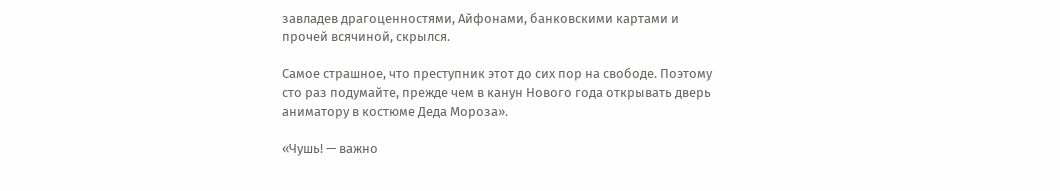завладев драгоценностями, Айфонами, банковскими картами и прочей всячиной, скрылся.

Самое страшное, что преступник этот до сих пор на свободе. Поэтому сто раз подумайте, прежде чем в канун Нового года открывать дверь аниматору в костюме Деда Мороза».

«Чушь! — важно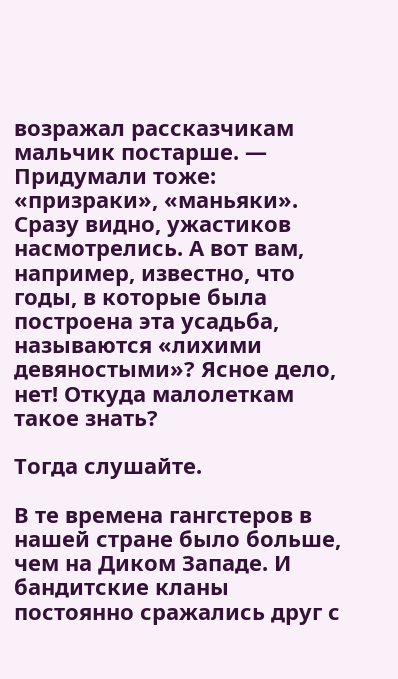возражал рассказчикам мальчик постарше. — Придумали тоже: «призраки», «маньяки». Сразу видно, ужастиков насмотрелись. А вот вам, например, известно, что годы, в которые была построена эта усадьба, называются «лихими девяностыми»? Ясное дело, нет! Откуда малолеткам такое знать?

Тогда слушайте.

В те времена гангстеров в нашей стране было больше, чем на Диком Западе. И бандитские кланы постоянно сражались друг с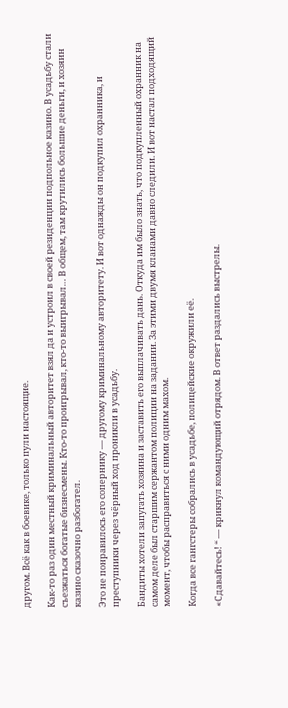другом. Всё как в боевике, только пули настоящие.

Как-то раз один местный криминальный авторитет взял да и устроил в своей резиденции подпольное казино. В усадьбу стали съезжаться богатые бизнесмены. Кто-то проигрывал, кто-то выигрывал… В общем, там крутились большие деньги, и хозяин казино сказочно разбогател.

Это не понравилось его сопернику — другому криминальному авторитету. И вот однажды он подкупил охранника, и преступники через чёрный ход проникли в усадьбу.

Бандиты хотели запугать хозяина и заставить его выплачивать дань. Откуда им было знать, что подкупленный охранник на самом деле был старшим сержантом полиции на задании. За этими двумя кланами давно следили. И вот настал подходящий момент, чтобы расправиться с ними одним махом.

Когда все гангстеры собрались в усадьбе, полицейские окружили её.

«Сдавайтесь! “ — крикнул командующий отрядом. В ответ раздались выстрелы.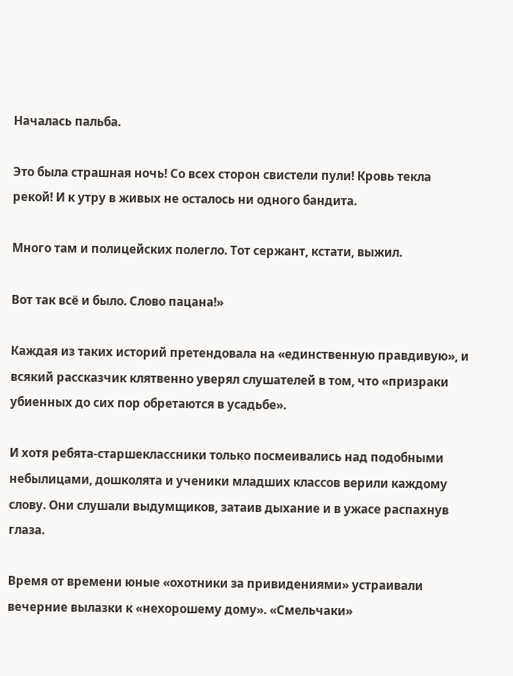Началась пальба.

Это была страшная ночь! Со всех сторон свистели пули! Кровь текла рекой! И к утру в живых не осталось ни одного бандита.

Много там и полицейских полегло. Тот сержант, кстати, выжил.

Вот так всё и было. Слово пацана!»

Каждая из таких историй претендовала на «единственную правдивую», и всякий рассказчик клятвенно уверял слушателей в том, что «призраки убиенных до сих пор обретаются в усадьбе».

И хотя ребята-старшеклассники только посмеивались над подобными небылицами, дошколята и ученики младших классов верили каждому слову. Они слушали выдумщиков, затаив дыхание и в ужасе распахнув глаза.

Время от времени юные «охотники за привидениями» устраивали вечерние вылазки к «нехорошему дому». «Смельчаки»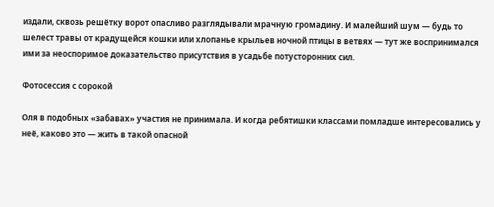издали, сквозь решётку ворот опасливо разглядывали мрачную громадину. И малейший шум — будь то шелест травы от крадущейся кошки или хлопанье крыльев ночной птицы в ветвях — тут же воспринимался ими за неоспоримое доказательство присутствия в усадьбе потусторонних сил.

Фотосессия с сорокой

Оля в подобных «забавах» участия не принимала. И когда ребятишки классами помладше интересовались у неё, каково это — жить в такой опасной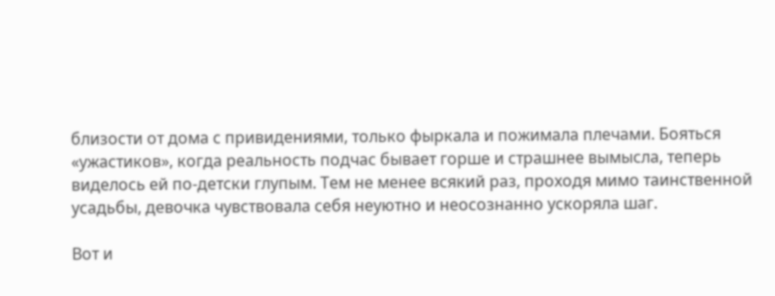близости от дома с привидениями, только фыркала и пожимала плечами. Бояться «ужастиков», когда реальность подчас бывает горше и страшнее вымысла, теперь виделось ей по-детски глупым. Тем не менее всякий раз, проходя мимо таинственной усадьбы, девочка чувствовала себя неуютно и неосознанно ускоряла шаг.

Вот и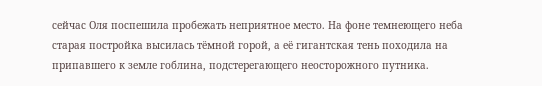сейчас Оля поспешила пробежать неприятное место. На фоне темнеющего неба старая постройка высилась тёмной горой, а её гигантская тень походила на припавшего к земле гоблина, подстерегающего неосторожного путника.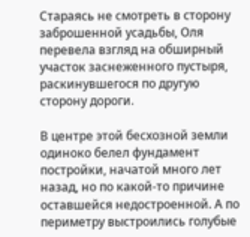Стараясь не смотреть в сторону заброшенной усадьбы, Оля перевела взгляд на обширный участок заснеженного пустыря, раскинувшегося по другую сторону дороги.

В центре этой бесхозной земли одиноко белел фундамент постройки, начатой много лет назад, но по какой-то причине оставшейся недостроенной. А по периметру выстроились голубые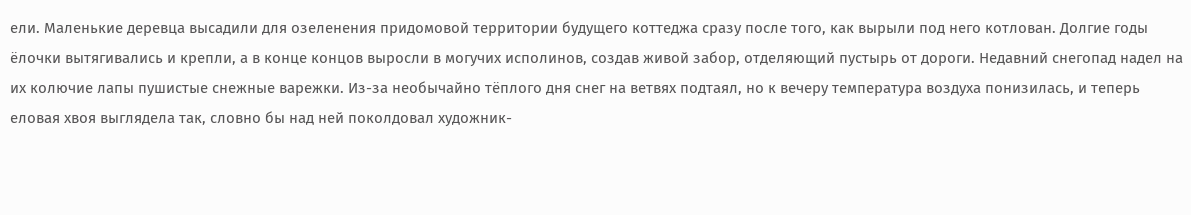ели. Маленькие деревца высадили для озеленения придомовой территории будущего коттеджа сразу после того, как вырыли под него котлован. Долгие годы ёлочки вытягивались и крепли, а в конце концов выросли в могучих исполинов, создав живой забор, отделяющий пустырь от дороги. Недавний снегопад надел на их колючие лапы пушистые снежные варежки. Из-за необычайно тёплого дня снег на ветвях подтаял, но к вечеру температура воздуха понизилась, и теперь еловая хвоя выглядела так, словно бы над ней поколдовал художник-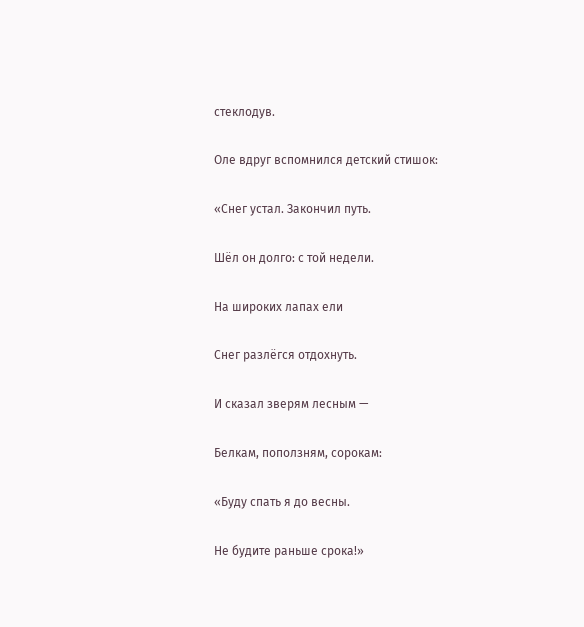стеклодув.

Оле вдруг вспомнился детский стишок:

«Снег устал. Закончил путь.

Шёл он долго: с той недели.

На широких лапах ели

Снег разлёгся отдохнуть.

И сказал зверям лесным —

Белкам, поползням, сорокам:

«Буду спать я до весны.

Не будите раньше срока!»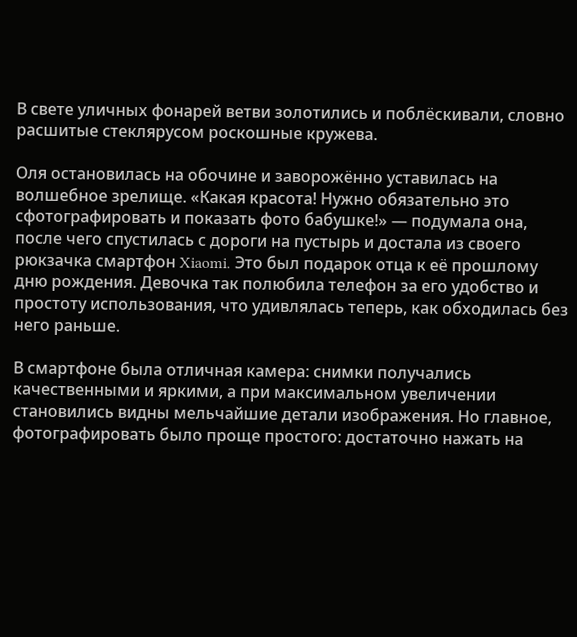В свете уличных фонарей ветви золотились и поблёскивали, словно расшитые стеклярусом роскошные кружева.

Оля остановилась на обочине и заворожённо уставилась на волшебное зрелище. «Какая красота! Нужно обязательно это сфотографировать и показать фото бабушке!» — подумала она, после чего спустилась с дороги на пустырь и достала из своего рюкзачка смартфон Xiaomi. Это был подарок отца к её прошлому дню рождения. Девочка так полюбила телефон за его удобство и простоту использования, что удивлялась теперь, как обходилась без него раньше.

В смартфоне была отличная камера: снимки получались качественными и яркими, а при максимальном увеличении становились видны мельчайшие детали изображения. Но главное, фотографировать было проще простого: достаточно нажать на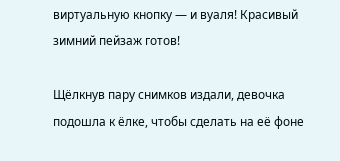виртуальную кнопку — и вуаля! Красивый зимний пейзаж готов!

Щёлкнув пару снимков издали, девочка подошла к ёлке, чтобы сделать на её фоне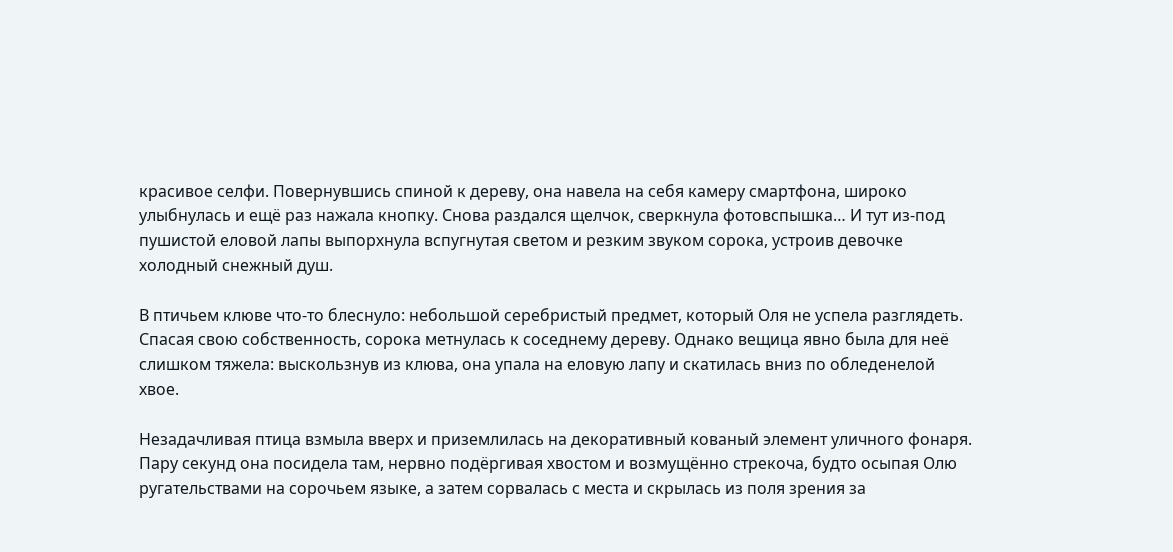красивое селфи. Повернувшись спиной к дереву, она навела на себя камеру смартфона, широко улыбнулась и ещё раз нажала кнопку. Снова раздался щелчок, сверкнула фотовспышка… И тут из-под пушистой еловой лапы выпорхнула вспугнутая светом и резким звуком сорока, устроив девочке холодный снежный душ.

В птичьем клюве что-то блеснуло: небольшой серебристый предмет, который Оля не успела разглядеть. Спасая свою собственность, сорока метнулась к соседнему дереву. Однако вещица явно была для неё слишком тяжела: выскользнув из клюва, она упала на еловую лапу и скатилась вниз по обледенелой хвое.

Незадачливая птица взмыла вверх и приземлилась на декоративный кованый элемент уличного фонаря. Пару секунд она посидела там, нервно подёргивая хвостом и возмущённо стрекоча, будто осыпая Олю ругательствами на сорочьем языке, а затем сорвалась с места и скрылась из поля зрения за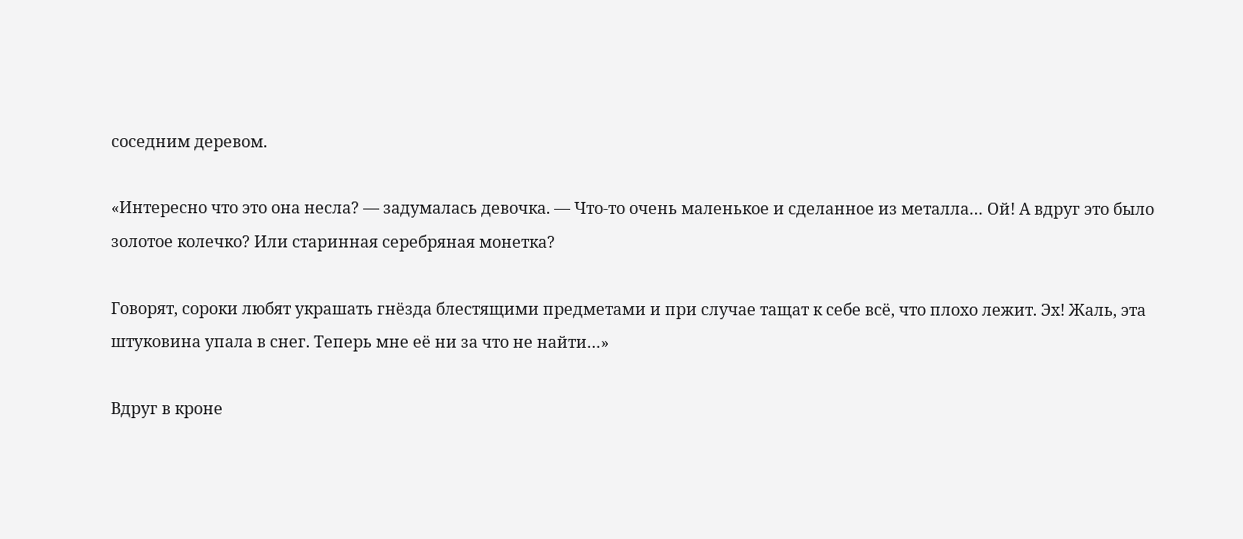соседним деревом.

«Интересно что это она несла? — задумалась девочка. — Что-то очень маленькое и сделанное из металла… Ой! А вдруг это было золотое колечко? Или старинная серебряная монетка?

Говорят, сороки любят украшать гнёзда блестящими предметами и при случае тащат к себе всё, что плохо лежит. Эх! Жаль, эта штуковина упала в снег. Теперь мне её ни за что не найти…»

Вдруг в кроне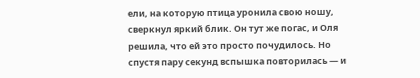ели, на которую птица уронила свою ношу, сверкнул яркий блик. Он тут же погас, и Оля решила, что ей это просто почудилось. Но спустя пару секунд вспышка повторилась — и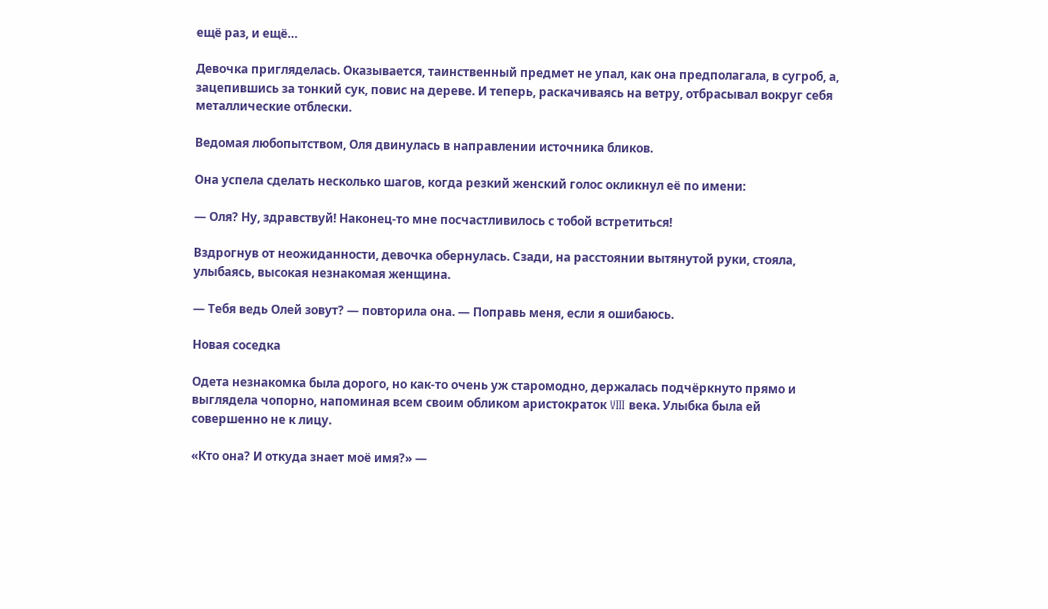ещё раз, и ещё…

Девочка пригляделась. Оказывается, таинственный предмет не упал, как она предполагала, в сугроб, а, зацепившись за тонкий сук, повис на дереве. И теперь, раскачиваясь на ветру, отбрасывал вокруг себя металлические отблески.

Ведомая любопытством, Оля двинулась в направлении источника бликов.

Она успела сделать несколько шагов, когда резкий женский голос окликнул её по имени:

— Оля? Ну, здравствуй! Наконец-то мне посчастливилось с тобой встретиться!

Вздрогнув от неожиданности, девочка обернулась. Сзади, на расстоянии вытянутой руки, стояла, улыбаясь, высокая незнакомая женщина.

— Тебя ведь Олей зовут? — повторила она. — Поправь меня, если я ошибаюсь.

Новая соседка

Одета незнакомка была дорого, но как-то очень уж старомодно, держалась подчёркнуто прямо и выглядела чопорно, напоминая всем своим обликом аристократок VIII века. Улыбка была ей совершенно не к лицу.

«Кто она? И откуда знает моё имя?» —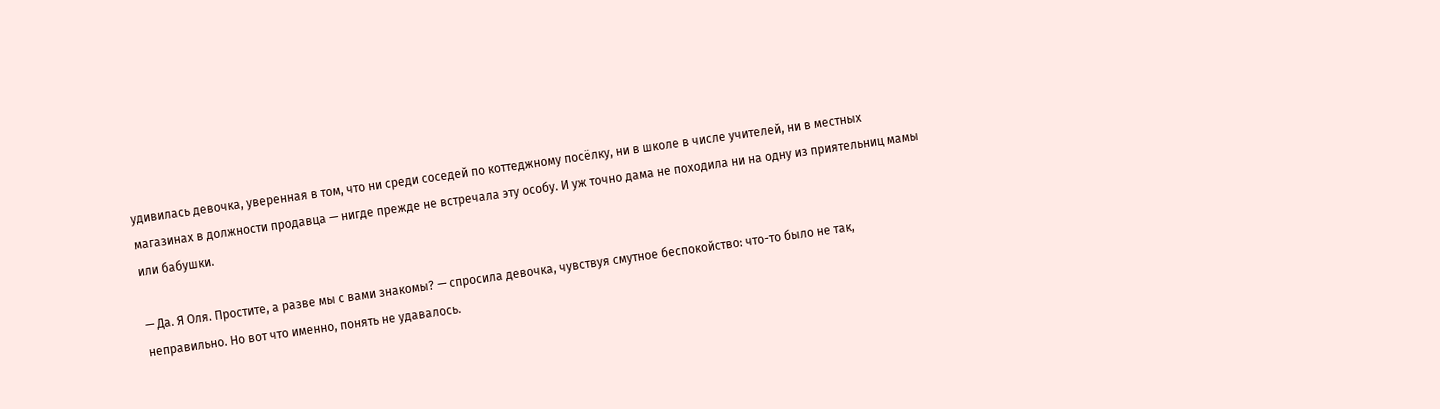удивилась девочка, уверенная в том, что ни среди соседей по коттеджному посёлку, ни в школе в числе учителей, ни в местных магазинах в должности продавца — нигде прежде не встречала эту особу. И уж точно дама не походила ни на одну из приятельниц мамы или бабушки.

— Да. Я Оля. Простите, а разве мы с вами знакомы? — спросила девочка, чувствуя смутное беспокойство: что-то было не так, неправильно. Но вот что именно, понять не удавалось.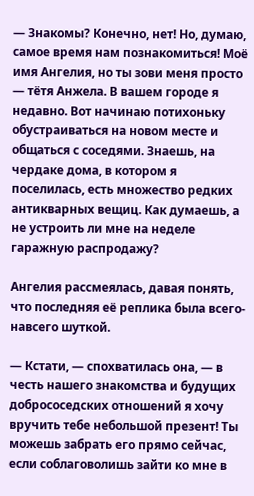— Знакомы? Конечно, нет! Но, думаю, самое время нам познакомиться! Моё имя Ангелия, но ты зови меня просто — тётя Анжела. В вашем городе я недавно. Вот начинаю потихоньку обустраиваться на новом месте и общаться с соседями. Знаешь, на чердаке дома, в котором я поселилась, есть множество редких антикварных вещиц. Как думаешь, а не устроить ли мне на неделе гаражную распродажу?

Ангелия рассмеялась, давая понять, что последняя её реплика была всего-навсего шуткой.

— Кстати, — спохватилась она, — в честь нашего знакомства и будущих добрососедских отношений я хочу вручить тебе небольшой презент! Ты можешь забрать его прямо сейчас, если соблаговолишь зайти ко мне в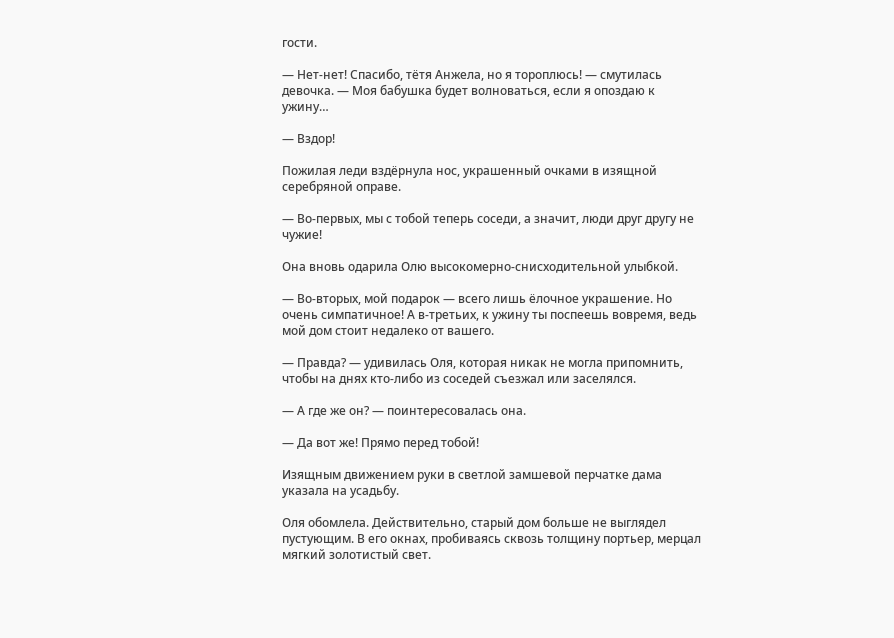гости.

— Нет-нет! Спасибо, тётя Анжела, но я тороплюсь! — смутилась девочка. — Моя бабушка будет волноваться, если я опоздаю к ужину…

— Вздор!

Пожилая леди вздёрнула нос, украшенный очками в изящной серебряной оправе.

— Во-первых, мы с тобой теперь соседи, а значит, люди друг другу не чужие!

Она вновь одарила Олю высокомерно-снисходительной улыбкой.

— Во-вторых, мой подарок — всего лишь ёлочное украшение. Но очень симпатичное! А в-третьих, к ужину ты поспеешь вовремя, ведь мой дом стоит недалеко от вашего.

— Правда? — удивилась Оля, которая никак не могла припомнить, чтобы на днях кто-либо из соседей съезжал или заселялся.

— А где же он? — поинтересовалась она.

— Да вот же! Прямо перед тобой!

Изящным движением руки в светлой замшевой перчатке дама указала на усадьбу.

Оля обомлела. Действительно, старый дом больше не выглядел пустующим. В его окнах, пробиваясь сквозь толщину портьер, мерцал мягкий золотистый свет.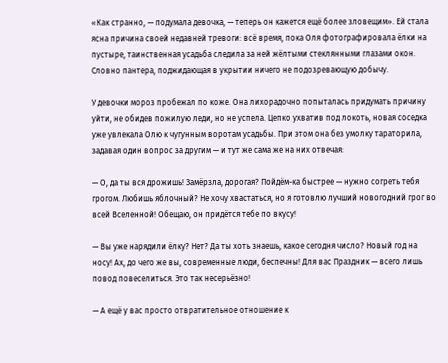«Как странно, — подумала девочка, — теперь он кажется ещё более зловещим». Ей стала ясна причина своей недавней тревоги: всё время, пока Оля фотографировала ёлки на пустыре, таинственная усадьба следила за ней жёлтыми стеклянными глазами окон. Словно пантера, поджидающая в укрытии ничего не подозревающую добычу.

У девочки мороз пробежал по коже. Она лихорадочно попыталась придумать причину уйти, не обидев пожилую леди, но не успела. Цепко ухватив под локоть, новая соседка уже увлекала Олю к чугунным воротам усадьбы. При этом она без умолку тараторила, задавая один вопрос за другим — и тут же сама же на них отвечая:

— О, да ты вся дрожишь! Замёрзла, дорогая? Пойдём-ка быстрее — нужно согреть тебя грогом. Любишь яблочный? Не хочу хвастаться, но я готовлю лучший новогодний грог во всей Вселенной! Обещаю, он придётся тебе по вкусу!

— Вы уже нарядили ёлку? Нет? Да ты хоть знаешь, какое сегодня число? Новый год на носу! Ах, до чего же вы, современные люди, беспечны! Для вас Праздник — всего лишь повод повеселиться. Это так несерьёзно!

— А ещё у вас просто отвратительное отношение к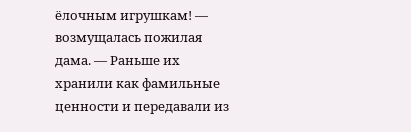ёлочным игрушкам! — возмущалась пожилая дама. — Раньше их хранили как фамильные ценности и передавали из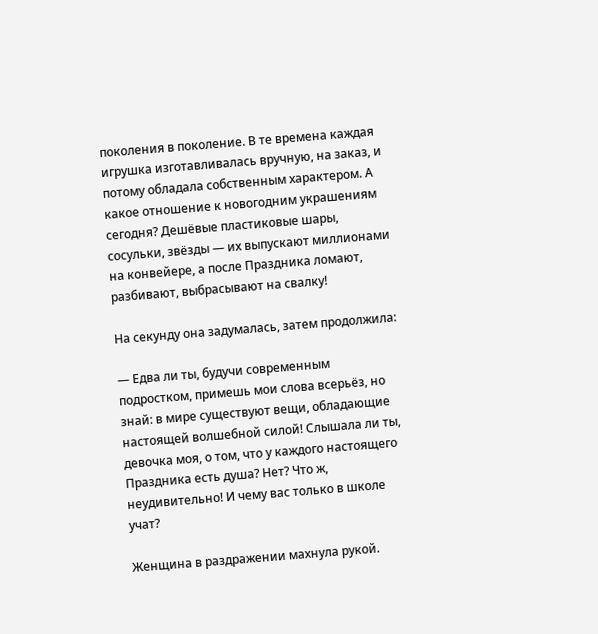поколения в поколение. В те времена каждая игрушка изготавливалась вручную, на заказ, и потому обладала собственным характером. А какое отношение к новогодним украшениям сегодня? Дешёвые пластиковые шары, сосульки, звёзды — их выпускают миллионами на конвейере, а после Праздника ломают, разбивают, выбрасывают на свалку!

На секунду она задумалась, затем продолжила:

— Едва ли ты, будучи современным подростком, примешь мои слова всерьёз, но знай: в мире существуют вещи, обладающие настоящей волшебной силой! Слышала ли ты, девочка моя, о том, что у каждого настоящего Праздника есть душа? Нет? Что ж, неудивительно! И чему вас только в школе учат?

Женщина в раздражении махнула рукой.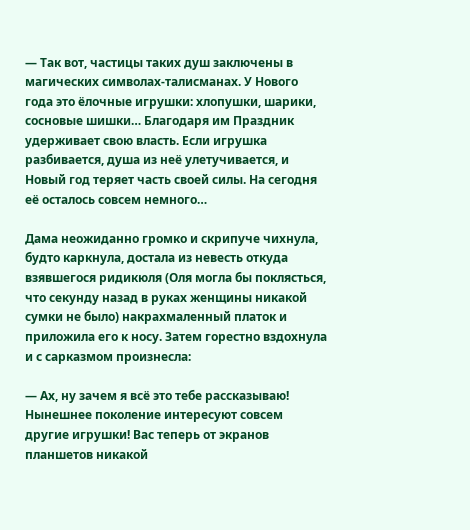— Так вот, частицы таких душ заключены в магических символах-талисманах. У Нового года это ёлочные игрушки: хлопушки, шарики, сосновые шишки… Благодаря им Праздник удерживает свою власть. Если игрушка разбивается, душа из неё улетучивается, и Новый год теряет часть своей силы. На сегодня её осталось совсем немного…

Дама неожиданно громко и скрипуче чихнула, будто каркнула, достала из невесть откуда взявшегося ридикюля (Оля могла бы поклясться, что секунду назад в руках женщины никакой сумки не было) накрахмаленный платок и приложила его к носу. Затем горестно вздохнула и с сарказмом произнесла:

— Ах, ну зачем я всё это тебе рассказываю! Нынешнее поколение интересуют совсем другие игрушки! Вас теперь от экранов планшетов никакой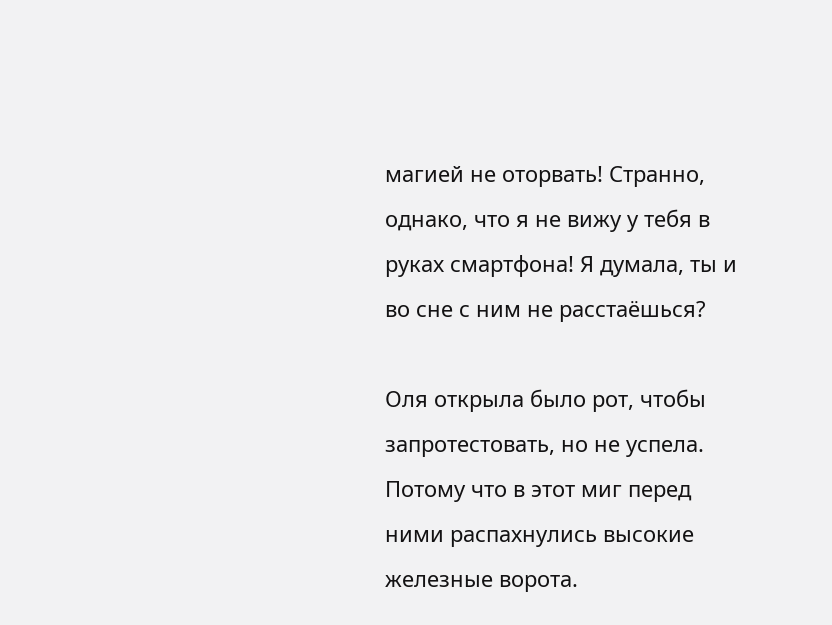магией не оторвать! Странно, однако, что я не вижу у тебя в руках смартфона! Я думала, ты и во сне с ним не расстаёшься?

Оля открыла было рот, чтобы запротестовать, но не успела. Потому что в этот миг перед ними распахнулись высокие железные ворота.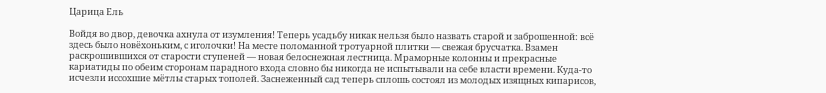Царица Ель

Войдя во двор, девочка ахнула от изумления! Теперь усадьбу никак нельзя было назвать старой и заброшенной: всё здесь было новёхоньким, с иголочки! На месте поломанной тротуарной плитки — свежая брусчатка. Взамен раскрошившихся от старости ступеней — новая белоснежная лестница. Мраморные колонны и прекрасные кариатиды по обеим сторонам парадного входа словно бы никогда не испытывали на себе власти времени. Куда-то исчезли иссохшие мётлы старых тополей. Заснеженный сад теперь сплошь состоял из молодых изящных кипарисов,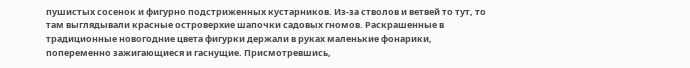пушистых сосенок и фигурно подстриженных кустарников. Из-за стволов и ветвей то тут, то там выглядывали красные островерхие шапочки садовых гномов. Раскрашенные в традиционные новогодние цвета фигурки держали в руках маленькие фонарики, попеременно зажигающиеся и гаснущие. Присмотревшись,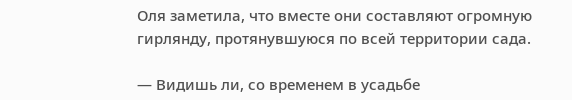Оля заметила, что вместе они составляют огромную гирлянду, протянувшуюся по всей территории сада.

— Видишь ли, со временем в усадьбе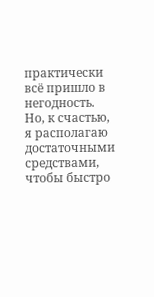практически всё пришло в негодность. Но, к счастью, я располагаю достаточными средствами, чтобы быстро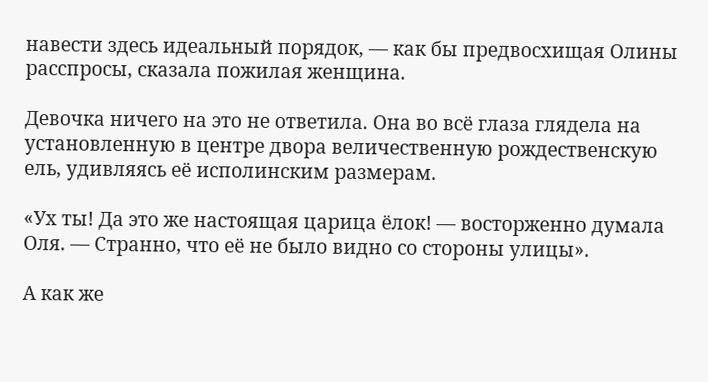навести здесь идеальный порядок, — как бы предвосхищая Олины расспросы, сказала пожилая женщина.

Девочка ничего на это не ответила. Она во всё глаза глядела на установленную в центре двора величественную рождественскую ель, удивляясь её исполинским размерам.

«Ух ты! Да это же настоящая царица ёлок! — восторженно думала Оля. — Странно, что её не было видно со стороны улицы».

А как же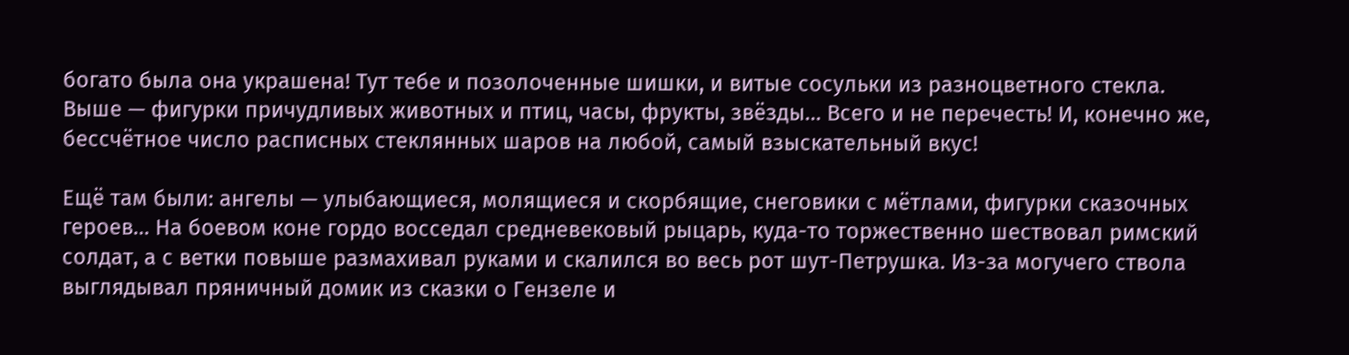богато была она украшена! Тут тебе и позолоченные шишки, и витые сосульки из разноцветного стекла. Выше — фигурки причудливых животных и птиц, часы, фрукты, звёзды… Всего и не перечесть! И, конечно же, бессчётное число расписных стеклянных шаров на любой, самый взыскательный вкус!

Ещё там были: ангелы — улыбающиеся, молящиеся и скорбящие, снеговики с мётлами, фигурки сказочных героев… На боевом коне гордо восседал средневековый рыцарь, куда-то торжественно шествовал римский солдат, а с ветки повыше размахивал руками и скалился во весь рот шут-Петрушка. Из-за могучего ствола выглядывал пряничный домик из сказки о Гензеле и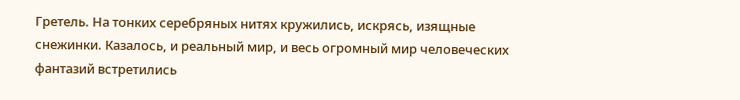Гретель. На тонких серебряных нитях кружились, искрясь, изящные снежинки. Казалось, и реальный мир, и весь огромный мир человеческих фантазий встретились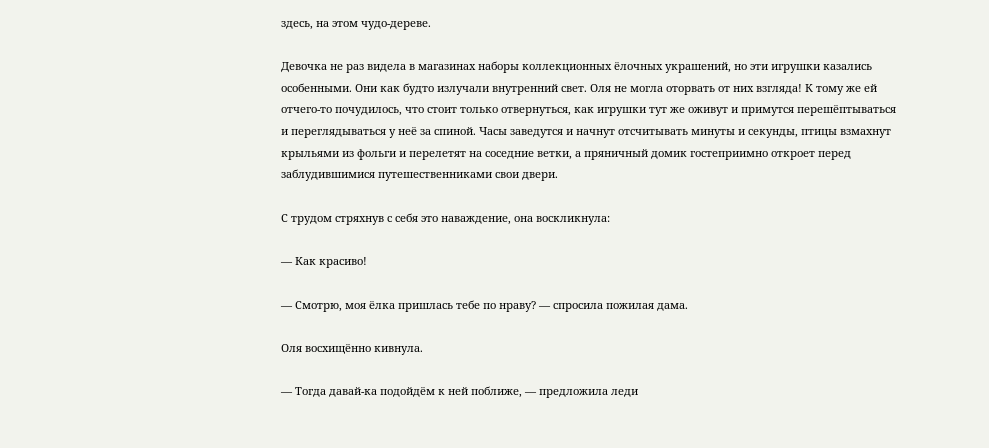здесь, на этом чудо-дереве.

Девочка не раз видела в магазинах наборы коллекционных ёлочных украшений, но эти игрушки казались особенными. Они как будто излучали внутренний свет. Оля не могла оторвать от них взгляда! К тому же ей отчего-то почудилось, что стоит только отвернуться, как игрушки тут же оживут и примутся перешёптываться и переглядываться у неё за спиной. Часы заведутся и начнут отсчитывать минуты и секунды, птицы взмахнут крыльями из фольги и перелетят на соседние ветки, а пряничный домик гостеприимно откроет перед заблудившимися путешественниками свои двери.

С трудом стряхнув с себя это наваждение, она воскликнула:

— Как красиво!

— Смотрю, моя ёлка пришлась тебе по нраву? — спросила пожилая дама.

Оля восхищённо кивнула.

— Тогда давай-ка подойдём к ней поближе, — предложила леди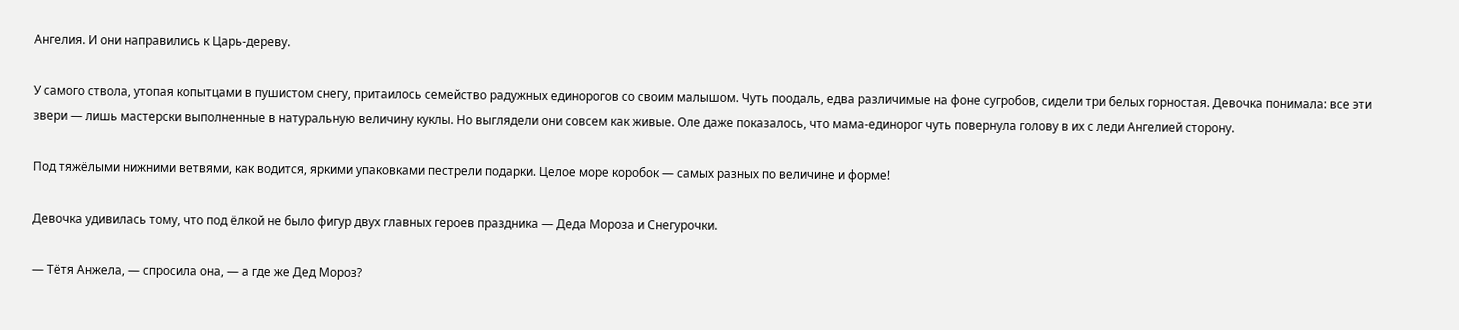Ангелия. И они направились к Царь-дереву.

У самого ствола, утопая копытцами в пушистом снегу, притаилось семейство радужных единорогов со своим малышом. Чуть поодаль, едва различимые на фоне сугробов, сидели три белых горностая. Девочка понимала: все эти звери — лишь мастерски выполненные в натуральную величину куклы. Но выглядели они совсем как живые. Оле даже показалось, что мама-единорог чуть повернула голову в их с леди Ангелией сторону.

Под тяжёлыми нижними ветвями, как водится, яркими упаковками пестрели подарки. Целое море коробок — самых разных по величине и форме!

Девочка удивилась тому, что под ёлкой не было фигур двух главных героев праздника — Деда Мороза и Снегурочки.

— Тётя Анжела, — спросила она, — а где же Дед Мороз?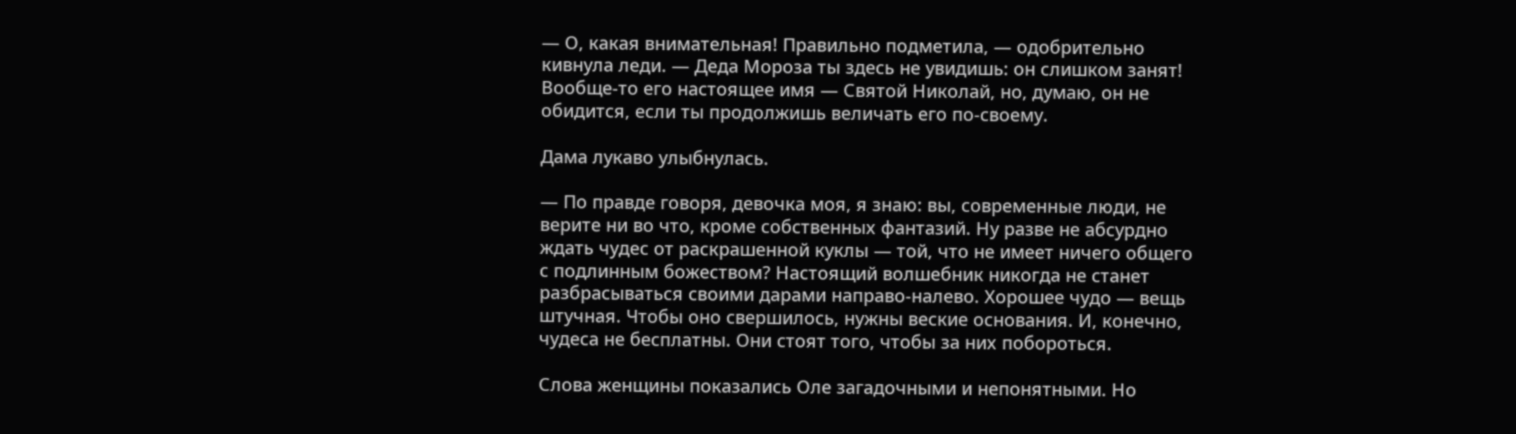— О, какая внимательная! Правильно подметила, — одобрительно кивнула леди. — Деда Мороза ты здесь не увидишь: он слишком занят! Вообще-то его настоящее имя — Святой Николай, но, думаю, он не обидится, если ты продолжишь величать его по-своему.

Дама лукаво улыбнулась.

— По правде говоря, девочка моя, я знаю: вы, современные люди, не верите ни во что, кроме собственных фантазий. Ну разве не абсурдно ждать чудес от раскрашенной куклы — той, что не имеет ничего общего с подлинным божеством? Настоящий волшебник никогда не станет разбрасываться своими дарами направо-налево. Хорошее чудо — вещь штучная. Чтобы оно свершилось, нужны веские основания. И, конечно, чудеса не бесплатны. Они стоят того, чтобы за них побороться.

Слова женщины показались Оле загадочными и непонятными. Но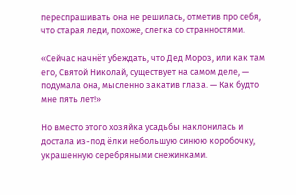переспрашивать она не решилась, отметив про себя, что старая леди, похоже, слегка со странностями.

«Сейчас начнёт убеждать, что Дед Мороз, или как там его, Святой Николай, существует на самом деле, — подумала она, мысленно закатив глаза. — Как будто мне пять лет!»

Но вместо этого хозяйка усадьбы наклонилась и достала из-под ёлки небольшую синюю коробочку, украшенную серебряными снежинками.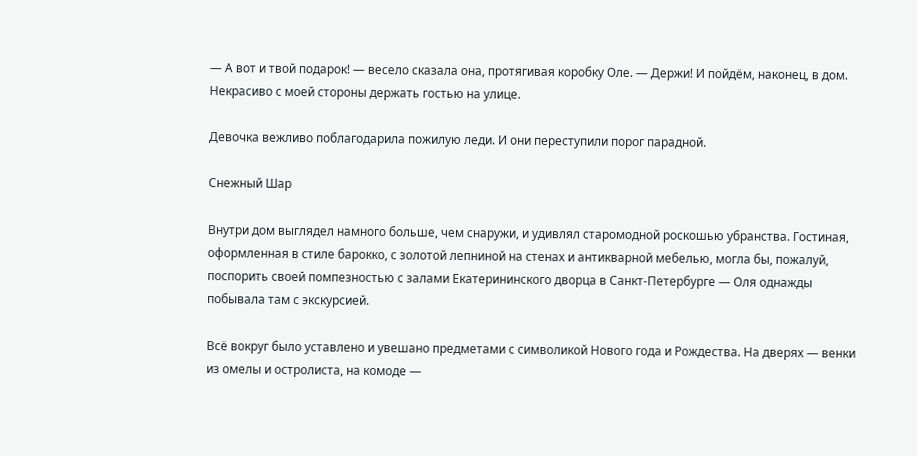— А вот и твой подарок! — весело сказала она, протягивая коробку Оле. — Держи! И пойдём, наконец, в дом. Некрасиво с моей стороны держать гостью на улице.

Девочка вежливо поблагодарила пожилую леди. И они переступили порог парадной.

Снежный Шар

Внутри дом выглядел намного больше, чем снаружи, и удивлял старомодной роскошью убранства. Гостиная, оформленная в стиле барокко, с золотой лепниной на стенах и антикварной мебелью, могла бы, пожалуй, поспорить своей помпезностью с залами Екатерининского дворца в Санкт-Петербурге — Оля однажды побывала там с экскурсией.

Всё вокруг было уставлено и увешано предметами с символикой Нового года и Рождества. На дверях — венки из омелы и остролиста, на комоде —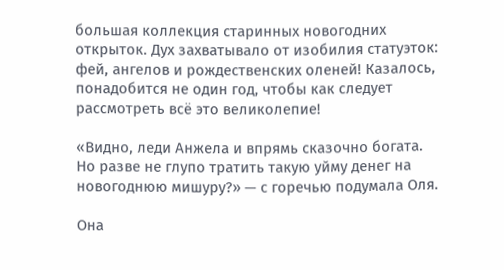большая коллекция старинных новогодних открыток. Дух захватывало от изобилия статуэток: фей, ангелов и рождественских оленей! Казалось, понадобится не один год, чтобы как следует рассмотреть всё это великолепие!

«Видно, леди Анжела и впрямь сказочно богата. Но разве не глупо тратить такую уйму денег на новогоднюю мишуру?» — с горечью подумала Оля.

Она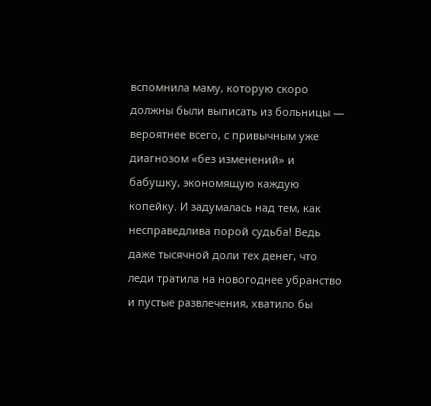вспомнила маму, которую скоро должны были выписать из больницы — вероятнее всего, с привычным уже диагнозом «без изменений» и бабушку, экономящую каждую копейку. И задумалась над тем, как несправедлива порой судьба! Ведь даже тысячной доли тех денег, что леди тратила на новогоднее убранство и пустые развлечения, хватило бы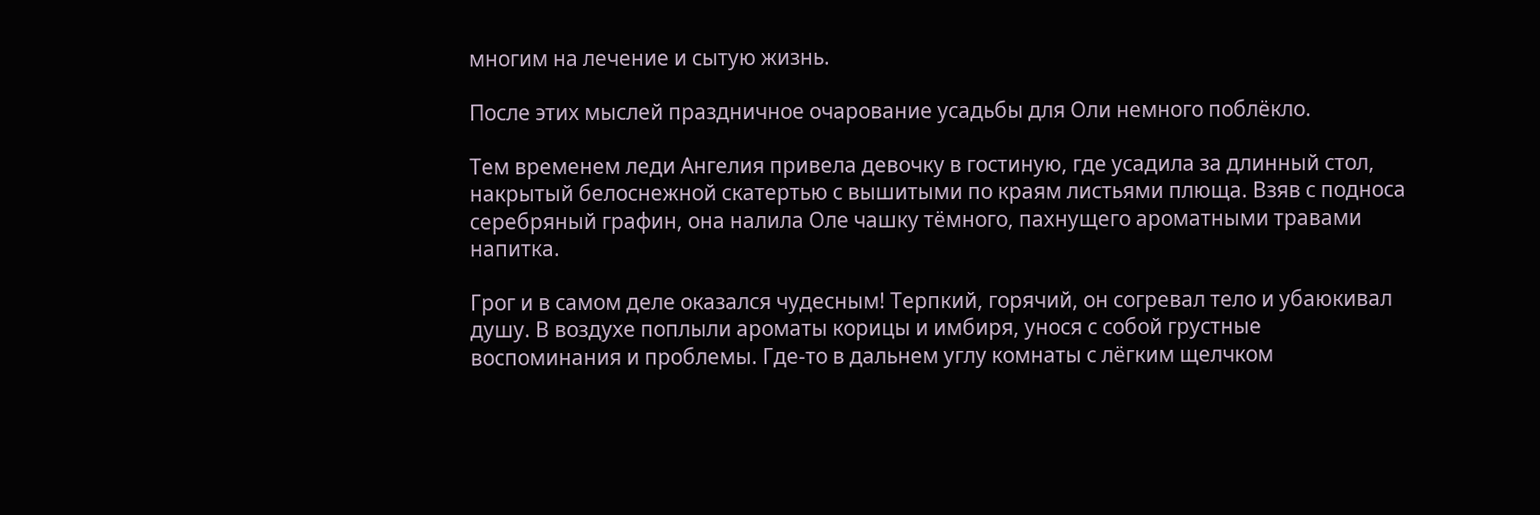многим на лечение и сытую жизнь.

После этих мыслей праздничное очарование усадьбы для Оли немного поблёкло.

Тем временем леди Ангелия привела девочку в гостиную, где усадила за длинный стол, накрытый белоснежной скатертью с вышитыми по краям листьями плюща. Взяв с подноса серебряный графин, она налила Оле чашку тёмного, пахнущего ароматными травами напитка.

Грог и в самом деле оказался чудесным! Терпкий, горячий, он согревал тело и убаюкивал душу. В воздухе поплыли ароматы корицы и имбиря, унося с собой грустные воспоминания и проблемы. Где-то в дальнем углу комнаты с лёгким щелчком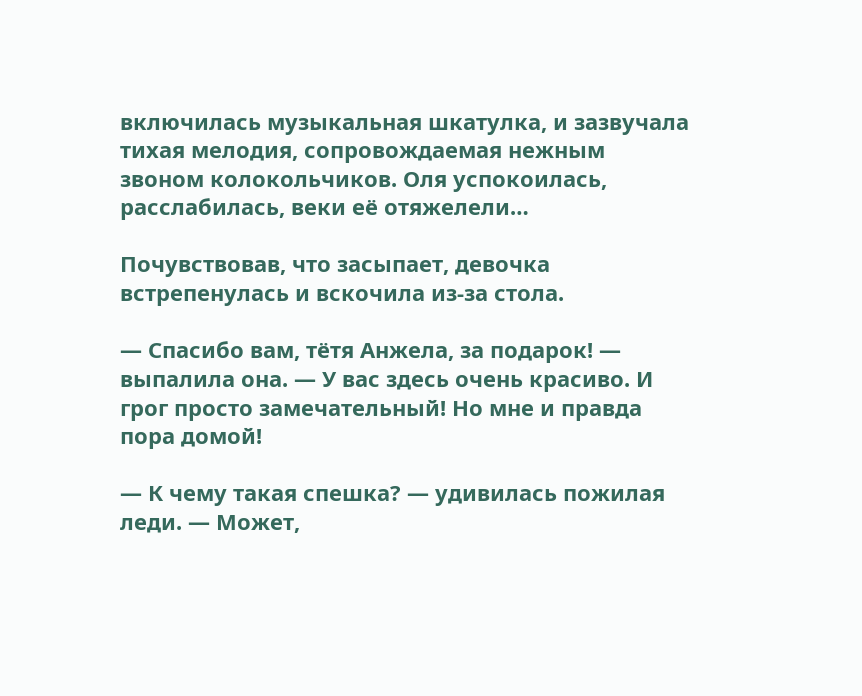включилась музыкальная шкатулка, и зазвучала тихая мелодия, сопровождаемая нежным звоном колокольчиков. Оля успокоилась, расслабилась, веки её отяжелели…

Почувствовав, что засыпает, девочка встрепенулась и вскочила из-за стола.

— Спасибо вам, тётя Анжела, за подарок! — выпалила она. — У вас здесь очень красиво. И грог просто замечательный! Но мне и правда пора домой!

— К чему такая спешка? — удивилась пожилая леди. — Может,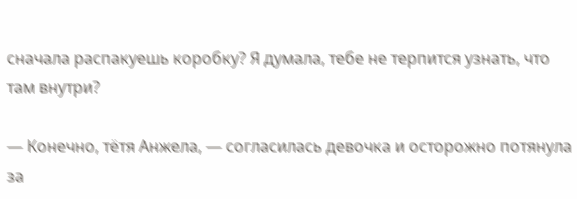сначала распакуешь коробку? Я думала, тебе не терпится узнать, что там внутри?

— Конечно, тётя Анжела, — согласилась девочка и осторожно потянула за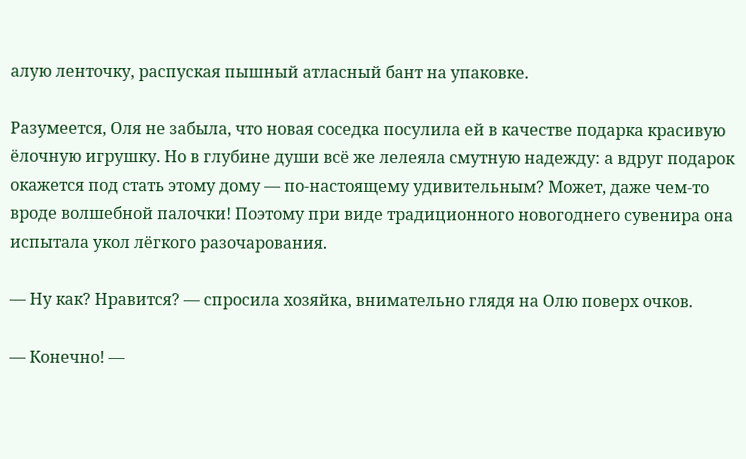алую ленточку, распуская пышный атласный бант на упаковке.

Разумеется, Оля не забыла, что новая соседка посулила ей в качестве подарка красивую ёлочную игрушку. Но в глубине души всё же лелеяла смутную надежду: а вдруг подарок окажется под стать этому дому — по-настоящему удивительным? Может, даже чем-то вроде волшебной палочки! Поэтому при виде традиционного новогоднего сувенира она испытала укол лёгкого разочарования.

— Ну как? Нравится? — спросила хозяйка, внимательно глядя на Олю поверх очков.

— Конечно! —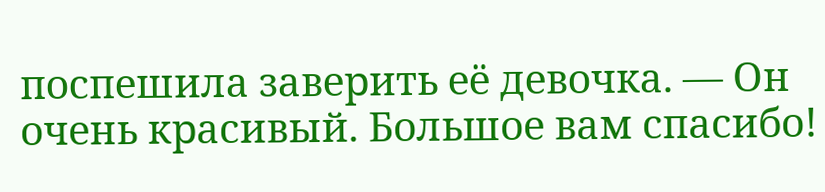поспешила заверить её девочка. — Он очень красивый. Большое вам спасибо!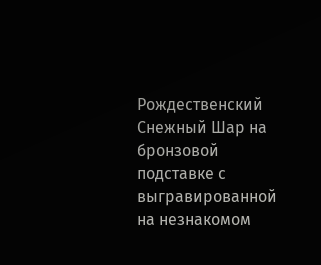Рождественский Снежный Шар на бронзовой подставке с выгравированной на незнакомом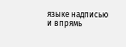языке надписью и впрямь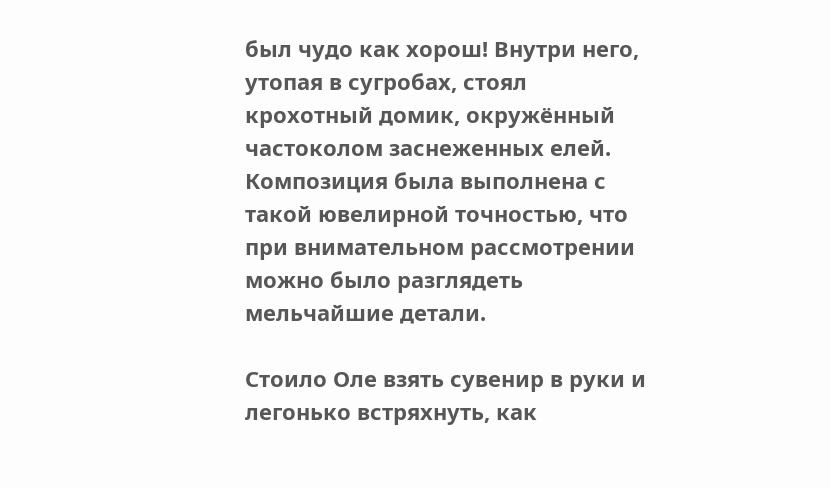был чудо как хорош! Внутри него, утопая в сугробах, стоял крохотный домик, окружённый частоколом заснеженных елей. Композиция была выполнена с такой ювелирной точностью, что при внимательном рассмотрении можно было разглядеть мельчайшие детали.

Стоило Оле взять сувенир в руки и легонько встряхнуть, как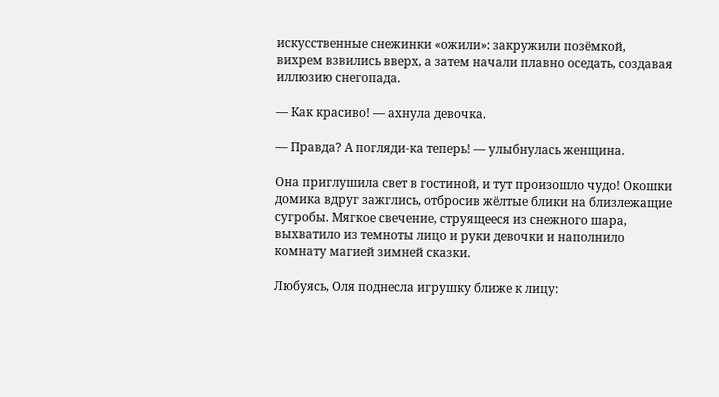искусственные снежинки «ожили»: закружили позёмкой, вихрем взвились вверх, а затем начали плавно оседать, создавая иллюзию снегопада.

— Как красиво! — ахнула девочка.

— Правда? А погляди-ка теперь! — улыбнулась женщина.

Она приглушила свет в гостиной, и тут произошло чудо! Окошки домика вдруг зажглись, отбросив жёлтые блики на близлежащие сугробы. Мягкое свечение, струящееся из снежного шара, выхватило из темноты лицо и руки девочки и наполнило комнату магией зимней сказки.

Любуясь, Оля поднесла игрушку ближе к лицу: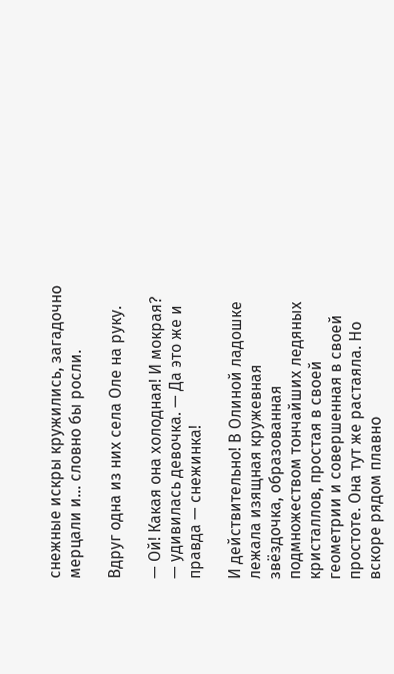снежные искры кружились, загадочно мерцали и… словно бы росли.

Вдруг одна из них села Оле на руку.

— Ой! Какая она холодная! И мокрая? — удивилась девочка. — Да это же и правда — снежинка!

И действительно! В Олиной ладошке лежала изящная кружевная звёздочка, образованная подмножеством тончайших ледяных кристаллов, простая в своей геометрии и совершенная в своей простоте. Она тут же растаяла. Но вскоре рядом плавно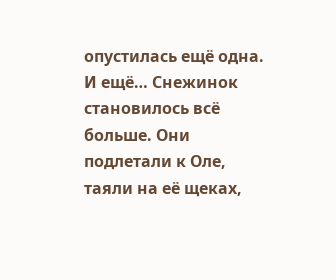опустилась ещё одна. И ещё… Снежинок становилось всё больше. Они подлетали к Оле, таяли на её щеках,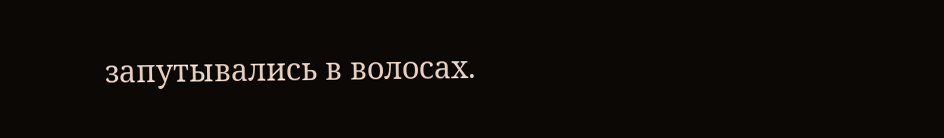запутывались в волосах.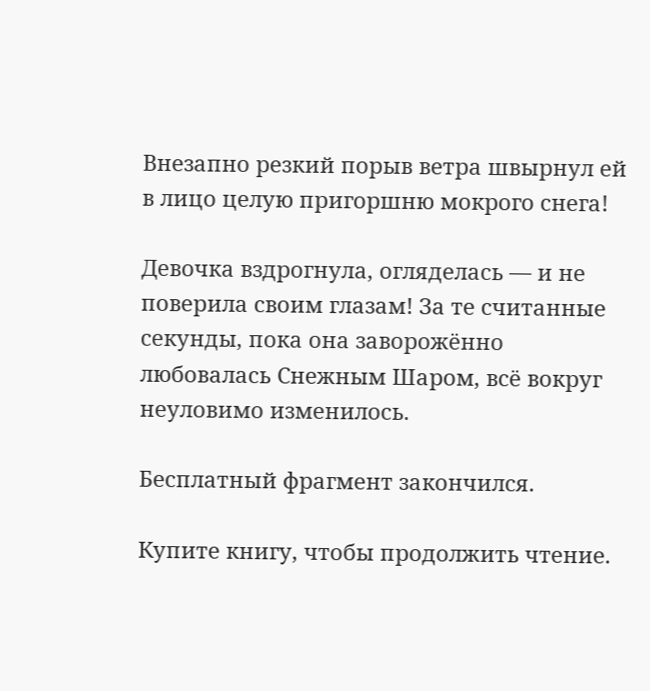Внезапно резкий порыв ветра швырнул ей в лицо целую пригоршню мокрого снега!

Девочка вздрогнула, огляделась — и не поверила своим глазам! За те считанные секунды, пока она заворожённо любовалась Снежным Шаром, всё вокруг неуловимо изменилось.

Бесплатный фрагмент закончился.

Купите книгу, чтобы продолжить чтение.